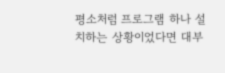평소처럼 프로그램 하나 설치하는 상황이었다면 대부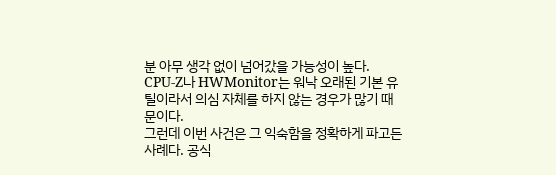분 아무 생각 없이 넘어갔을 가능성이 높다. CPU-Z나 HWMonitor는 워낙 오래된 기본 유틸이라서 의심 자체를 하지 않는 경우가 많기 때문이다.
그런데 이번 사건은 그 익숙함을 정확하게 파고든 사례다. 공식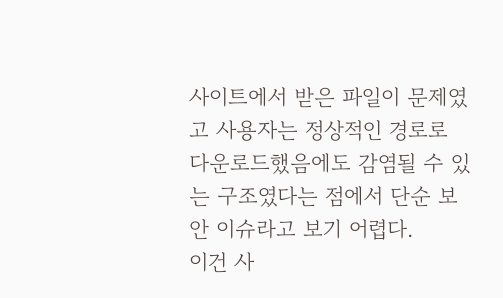사이트에서 받은 파일이 문제였고 사용자는 정상적인 경로로 다운로드했음에도 감염될 수 있는 구조였다는 점에서 단순 보안 이슈라고 보기 어렵다.
이건 사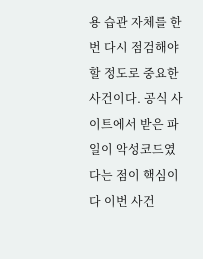용 습관 자체를 한 번 다시 점검해야 할 정도로 중요한 사건이다. 공식 사이트에서 받은 파일이 악성코드였다는 점이 핵심이다 이번 사건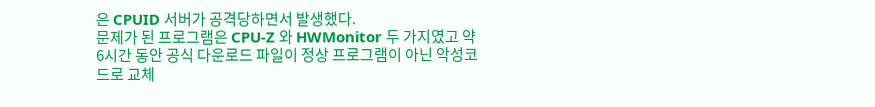은 CPUID 서버가 공격당하면서 발생했다.
문제가 된 프로그램은 CPU-Z 와 HWMonitor 두 가지였고 약 6시간 동안 공식 다운로드 파일이 정상 프로그램이 아닌 악성코드로 교체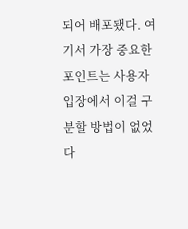되어 배포됐다. 여기서 가장 중요한 포인트는 사용자 입장에서 이걸 구분할 방법이 없었다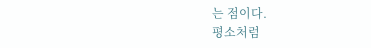는 점이다.
평소처럼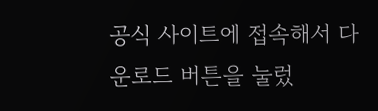공식 사이트에 접속해서 다운로드 버튼을 눌렀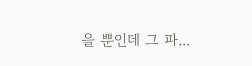을 뿐인데 그 파...